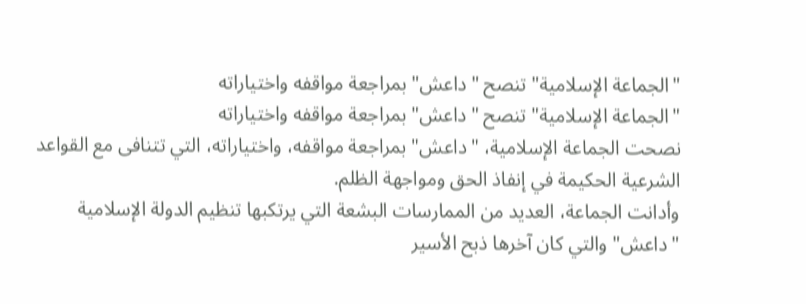"الجماعة الإسلامية" تنصح "داعش" بمراجعة مواقفه واختياراته
"الجماعة الإسلامية" تنصح "داعش" بمراجعة مواقفه واختياراته
نصحت الجماعة الإسلامية، "داعش" بمراجعة مواقفه، واختياراته، التي تتنافى مع القواعد الشرعية الحكيمة في إنفاذ الحق ومواجهة الظلم.
وأدانت الجماعة، العديد من الممارسات البشعة التي يرتكبها تنظيم الدولة الإسلامية "داعش" والتي كان آخرها ذبح الأسير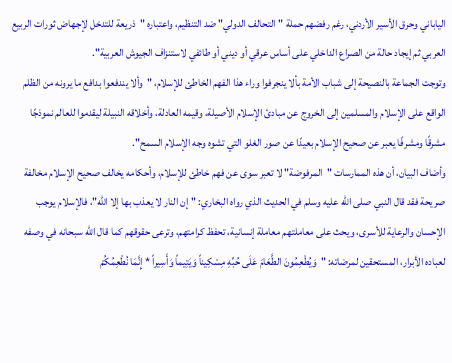الياباني وحرق الأسير الأردني، رغم رفضهم حملة "التحالف الدولي" ضد التنظيم، واعتباره "ذريعة للتدخل لإجهاض ثورات الربيع العربي ثم إيجاد حالة من الصراع الداخلي على أساس عرقي أو ديني أو طائفي لاستنزاف الجيوش العربية".
وتوجت الجماعة بالنصيحة إلى شباب الأمة بألا ينجرفوا وراء هذا الفهم الخاطئ للإسلام، "وألا يندفعوا بدافع ما يرونه من الظلم الواقع على الإسلام والمسلمين إلى الخروج عن مبادئ الإسلام الأصيلة، وقيمه العادلة، وأخلاقه النبيلة ليقدموا للعالم نموذجًا مشرقًا ومشرفًا يعبر عن صحيح الإسلام بعيدًا عن صور الغلو التي تشوه وجه الإسلام السمح".
وأضاف البيان، أن هذه الممارسات "المرفوضة" لا تعبر سوى عن فهم خاطئ للإسلام، وأحكامه يخالف صحيح الإسلام مخالفة صريحة فقد قال النبي صلى الله عليه وسلم في الحديث الذي رواه البخاري: "إن النار لا يعذب بها إلا الله"، فالإسلام يوجب الإحسان والرعاية للأسرى، ويحث على معاملتهم معاملة إنسانية، تحفظ كرامتهم، وترعى حقوقهم كما قال الله سبحانه في وصفه لعباده الأبرار، المستحقين لمرضاته: "وَيُطْعِمُونَ الطَّعَامَ عَلَى حُبِّهِ مِسْكِيناً وَيَتِيماً وَأَسِيراً * إِنَّمَا نُطْعِمُكُمْ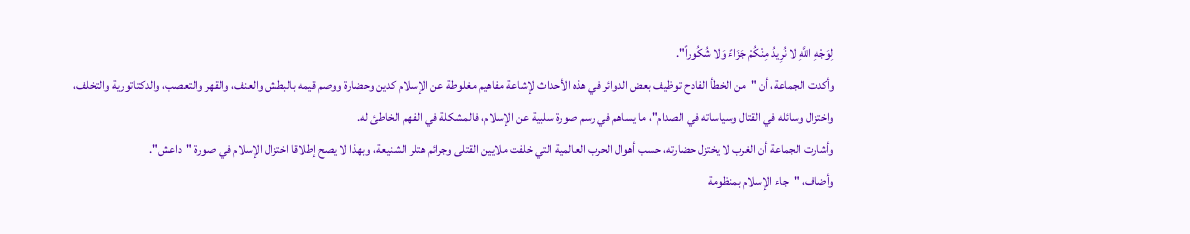لِوَجْهِ اللَّهِ لا نُرِيدُ مِنْكُمْ جَزَاءً وَلا شُكُوراً".
وأكدت الجماعة، أن "من الخطأ الفادح توظيف بعض الدوائر في هذه الأحداث لإشاعة مفاهيم مغلوطة عن الإسلام كدين وحضارة ووصم قيمه بالبطش والعنف، والقهر والتعصب، والدكتاتورية والتخلف، واختزال وسائله في القتال وسياساته في الصدام"، ما يساهم في رسم صورة سلبية عن الإسلام، فالمشكلة في الفهم الخاطئ له.
وأشارت الجماعة أن الغرب لا يختزل حضارته، حسب أهوال الحرب العالمية التي خلفت ملايين القتلى وجرائم هتلر الشنيعة، وبهذا لا يصح إطلاقا اختزال الإسلام في صورة "داعش".
وأضاف، "جاء الإسلام بمنظومة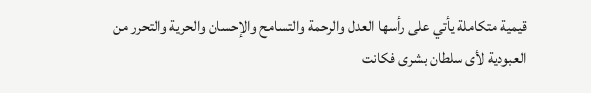قيمية متكاملة يأتي على رأسها العدل والرحمة والتسامح والإحسان والحرية والتحرر من العبودية لأى سلطان بشرى فكانت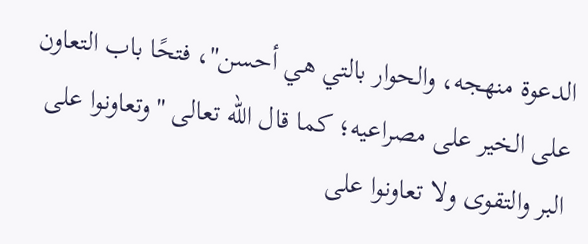الدعوة منهجه، والحوار بالتي هي أحسن"، فتحًا باب التعاون على الخير على مصراعيه؛ كما قال الله تعالى "وتعاونوا على البر والتقوى ولا تعاونوا على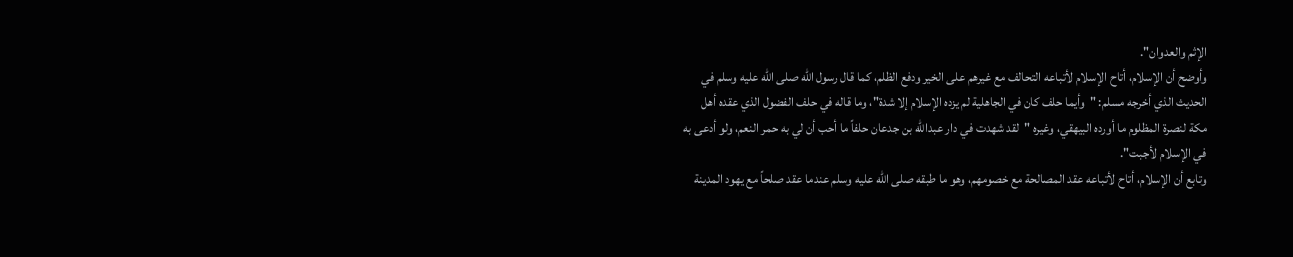الإثم والعدوان".
وأوضح أن الإسلام، أتاح الإسلام لأتباعه التحالف مع غيرهم على الخير ودفع الظلم، كما قال رسول الله صلى الله عليه وسلم في الحديث الذي أخرجه مسلم: "وأيما حلف كان في الجاهلية لم يزده الإسلام إلا شدة"، وما قاله في حلف الفضول الذي عقده أهل مكة لنصرة المظلوم ما أورده البيهقي، وغيره "لقد شهدت في دار عبدالله بن جدعان حلفاً ما أحب أن لي به حمر النعم، ولو أدعى به في الإسلام لأجبت".
وتابع أن الإسلام، أتاح لأتباعه عقد المصالحة مع خصومهم، وهو ما طبقه صلى الله عليه وسلم عندما عقد صلحاً مع يهود المدينة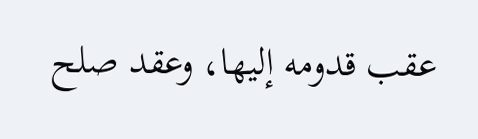عقب قدومه إليها، وعقد صلح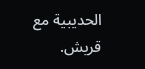الحديبية مع قريش.